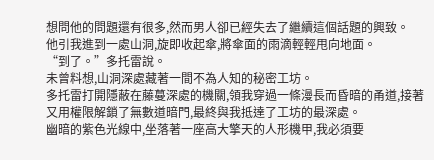想問他的問題還有很多,然而男人卻已經失去了繼續這個話題的興致。
他引我進到一處山洞,旋即收起傘,將傘面的雨滴輕輕甩向地面。
“到了。”多托雷說。
未曾料想,山洞深處藏著一間不為人知的秘密工坊。
多托雷打開隱蔽在藤蔓深處的機關,領我穿過一條漫長而昏暗的甬道,接著
又用權限解鎖了無數道暗門,最終與我抵達了工坊的最深處。
幽暗的紫色光線中,坐落著一座高大擎天的人形機甲,我必須要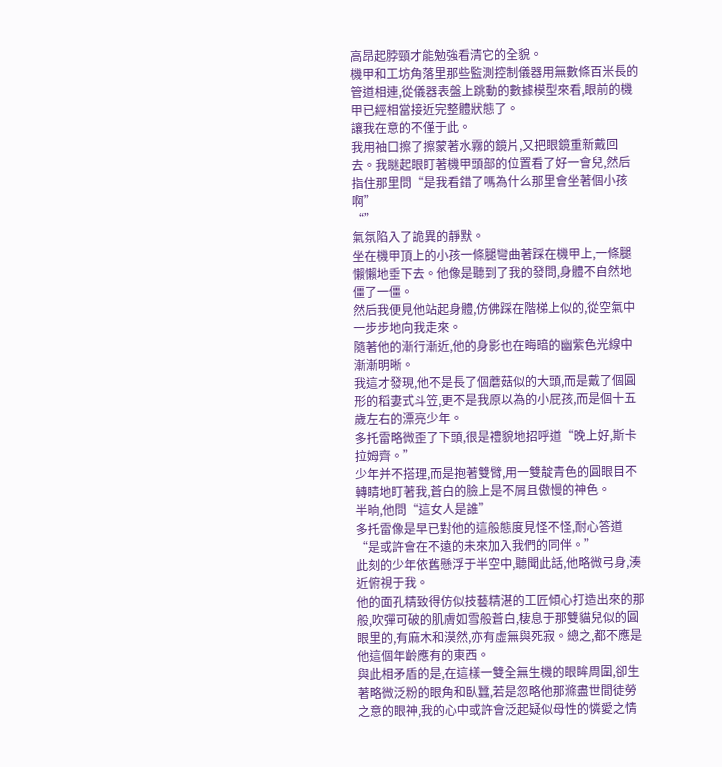高昂起脖頸才能勉強看清它的全貌。
機甲和工坊角落里那些監測控制儀器用無數條百米長的管道相連,從儀器表盤上跳動的數據模型來看,眼前的機甲已經相當接近完整體狀態了。
讓我在意的不僅于此。
我用袖口擦了擦蒙著水霧的鏡片,又把眼鏡重新戴回去。我瞇起眼盯著機甲頭部的位置看了好一會兒,然后指住那里問“是我看錯了嗎為什么那里會坐著個小孩啊”
“”
氣氛陷入了詭異的靜默。
坐在機甲頂上的小孩一條腿彎曲著踩在機甲上,一條腿懶懶地垂下去。他像是聽到了我的發問,身體不自然地僵了一僵。
然后我便見他站起身體,仿佛踩在階梯上似的,從空氣中一步步地向我走來。
隨著他的漸行漸近,他的身影也在晦暗的幽紫色光線中漸漸明晰。
我這才發現,他不是長了個蘑菇似的大頭,而是戴了個圓形的稻妻式斗笠,更不是我原以為的小屁孩,而是個十五歲左右的漂亮少年。
多托雷略微歪了下頭,很是禮貌地招呼道“晚上好,斯卡拉姆齊。”
少年并不搭理,而是抱著雙臂,用一雙靛青色的圓眼目不轉睛地盯著我,蒼白的臉上是不屑且傲慢的神色。
半晌,他問“這女人是誰”
多托雷像是早已對他的這般態度見怪不怪,耐心答道“是或許會在不遠的未來加入我們的同伴。”
此刻的少年依舊懸浮于半空中,聽聞此話,他略微弓身,湊近俯視于我。
他的面孔精致得仿似技藝精湛的工匠傾心打造出來的那般,吹彈可破的肌膚如雪般蒼白,棲息于那雙貓兒似的圓眼里的,有麻木和漠然,亦有虛無與死寂。總之,都不應是他這個年齡應有的東西。
與此相矛盾的是,在這樣一雙全無生機的眼眸周圍,卻生著略微泛粉的眼角和臥蠶,若是忽略他那滌盡世間徒勞之意的眼神,我的心中或許會泛起疑似母性的憐愛之情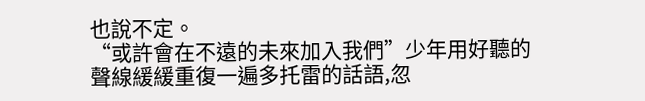也說不定。
“或許會在不遠的未來加入我們”少年用好聽的聲線緩緩重復一遍多托雷的話語,忽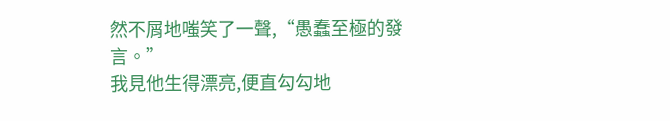然不屑地嗤笑了一聲,“愚蠢至極的發言。”
我見他生得漂亮,便直勾勾地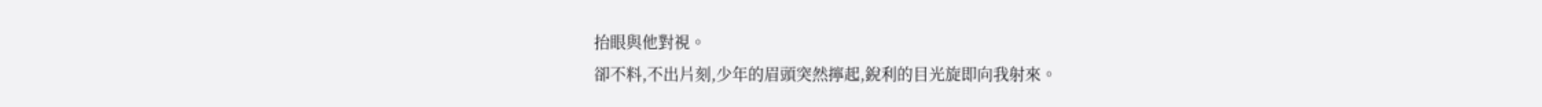抬眼與他對視。
卻不料,不出片刻,少年的眉頭突然擰起,銳利的目光旋即向我射來。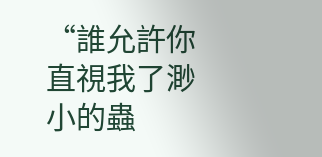“誰允許你直視我了渺小的蟲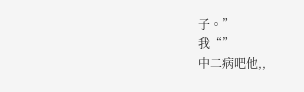子。”
我“”
中二病吧他,,